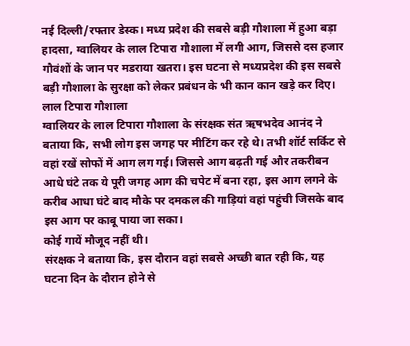नई दिल्ली/रफ्तार डेस्क। मध्य प्रदेश की सबसे बड़ी गौशाला में हुआ बड़ा हादसा, ग्वालियर के लाल टिपारा गौशाला में लगी आग, जिससे दस हजार गौवंशों के जान पर मडराया खतरा। इस घटना से मध्यप्रदेश की इस सबसे बड़ी गौशाला के सुरक्षा को लेकर प्रबंधन के भी कान कान खड़े कर दिए।
लाल टिपारा गौशाला
ग्वालियर के लाल टिपारा गौशाला के संरक्षक संत ऋषभदेव आनंद ने बताया कि, सभी लोग इस जगह पर मीटिंग कर रहे थे। तभी शॉर्ट सर्किट से वहां रखें सोफों में आग लग गई। जिससे आग बढ़ती गई और तकरीबन आधे घंटे तक ये पूरी जगह आग की चपेट में बना रहा, इस आग लगने के करीब आधा घंटे बाद मौके पर दमकल की गाड़ियां वहां पहुंची जिसके बाद इस आग पर काबू पाया जा सका।
कोई गायें मौजूद नहीं थी।
संरक्षक ने बताया कि, इस दौरान वहां सबसे अच्छी बात रही कि, यह घटना दिन के दौरान होने से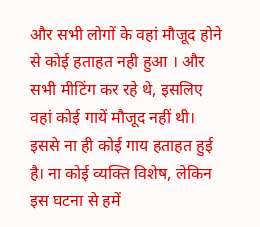और सभी लोगों के वहां मौजूद होने से कोई हताहत नही हुआ । और सभी मीटिंग कर रहे थे, इसलिए वहां कोई गायें मौजूद नहीं थी। इससे ना ही कोई गाय हताहत हुई है। ना कोई व्यक्ति विशेष, लेकिन इस घटना से हमें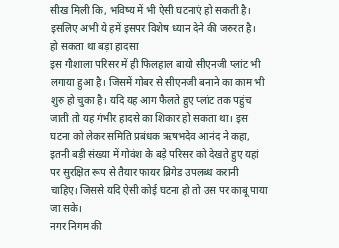सीख मिली कि, भविष्य में भी ऐसी घटनाएं हो सकती है। इसलिए अभी ये हमें इसपर विशेष ध्यान देने की जरुरत है।
हो सकता था बड़ा हादसा
इस गौशाला परिसर में ही फिलहाल बायो सीएनजी प्लांट भी लगाया हुआ है। जिसमें गोबर से सीएनजी बनाने का काम भी शुरु हो चुका है। यदि यह आग फैलते हुए प्लांट तक पहुंच जाती तो यह गंभीर हादसे का शिकार हो सकता था। इस घटना को लेकर समिति प्रबंधक ऋषभदेव आनंद ने कहा, इतनी बड़ी संख्या में गोवंश के बड़े परिसर को देखते हुए यहां पर सुरक्षित रूप से तैयार फायर ब्रिगेड उपलब्ध करानी चाहिए। जिससे यदि ऐसी कोई घटना हो तो उस पर काबू पाया जा सके।
नगर निगम की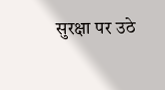सुरक्षा पर उठे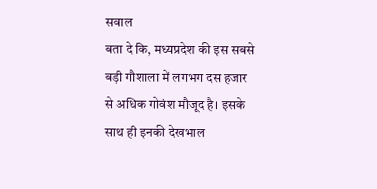सवाल
बता दे कि, मध्यप्रदेश की इस सबसे बड़ी गौशाला में लगभग दस हजार से अधिक गोवंश मौजूद है। इसके साथ ही इनकी देखभाल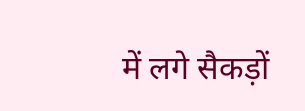में लगे सैकड़ों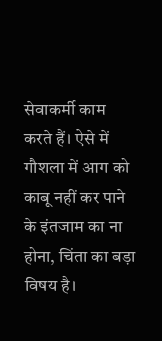सेवाकर्मी काम करते हैं। ऐसे में गौशला में आग को काबू नहीं कर पाने के इंतजाम का ना होना, चिंता का बड़ा विषय है।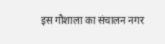इस गौशाला का संचालन नगर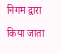निगम द्वारा किया जाता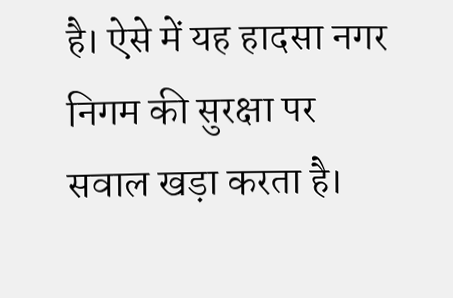है। ऐसे में यह हादसा नगर निगम की सुरक्षा पर सवाल खड़ा करता है।